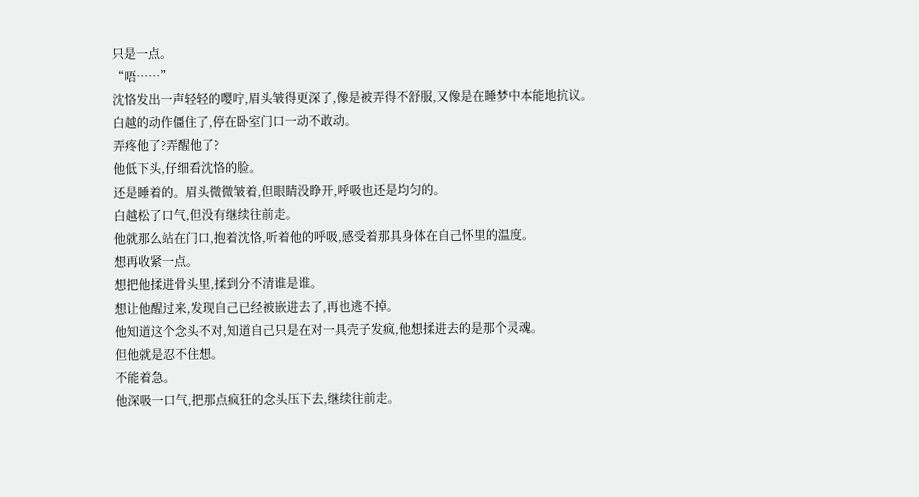只是一点。
“唔……”
沈恪发出一声轻轻的嘤咛,眉头皱得更深了,像是被弄得不舒服,又像是在睡梦中本能地抗议。
白越的动作僵住了,停在卧室门口一动不敢动。
弄疼他了?弄醒他了?
他低下头,仔细看沈恪的脸。
还是睡着的。眉头微微皱着,但眼睛没睁开,呼吸也还是均匀的。
白越松了口气,但没有继续往前走。
他就那么站在门口,抱着沈恪,听着他的呼吸,感受着那具身体在自己怀里的温度。
想再收紧一点。
想把他揉进骨头里,揉到分不清谁是谁。
想让他醒过来,发现自己已经被嵌进去了,再也逃不掉。
他知道这个念头不对,知道自己只是在对一具壳子发疯,他想揉进去的是那个灵魂。
但他就是忍不住想。
不能着急。
他深吸一口气,把那点疯狂的念头压下去,继续往前走。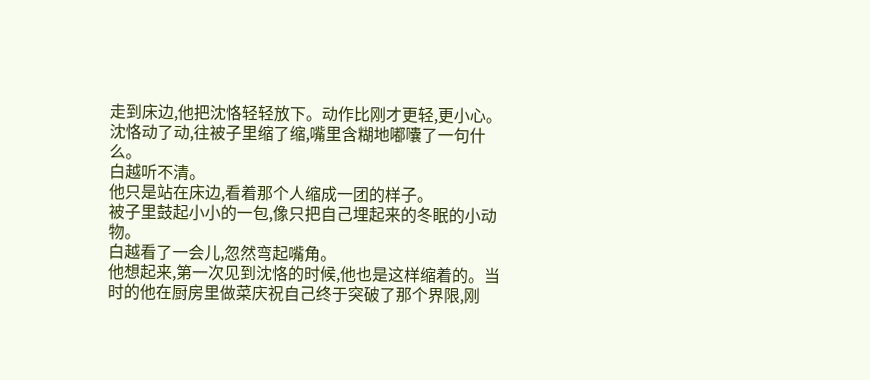走到床边,他把沈恪轻轻放下。动作比刚才更轻,更小心。
沈恪动了动,往被子里缩了缩,嘴里含糊地嘟囔了一句什么。
白越听不清。
他只是站在床边,看着那个人缩成一团的样子。
被子里鼓起小小的一包,像只把自己埋起来的冬眠的小动物。
白越看了一会儿,忽然弯起嘴角。
他想起来,第一次见到沈恪的时候,他也是这样缩着的。当时的他在厨房里做菜庆祝自己终于突破了那个界限,刚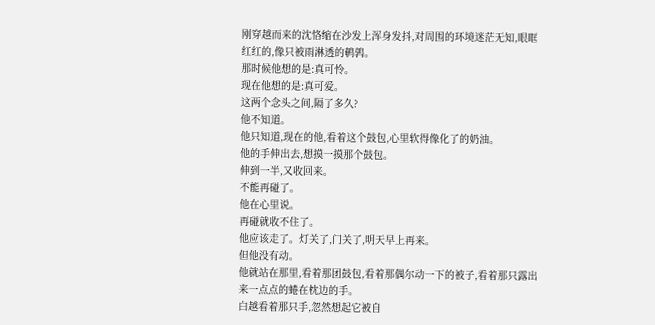刚穿越而来的沈恪缩在沙发上浑身发抖,对周围的环境迷茫无知,眼眶红红的,像只被雨淋透的鹌鹑。
那时候他想的是:真可怜。
现在他想的是:真可爱。
这两个念头之间,隔了多久?
他不知道。
他只知道,现在的他,看着这个鼓包,心里软得像化了的奶油。
他的手伸出去,想摸一摸那个鼓包。
伸到一半,又收回来。
不能再碰了。
他在心里说。
再碰就收不住了。
他应该走了。灯关了,门关了,明天早上再来。
但他没有动。
他就站在那里,看着那团鼓包,看着那偶尔动一下的被子,看着那只露出来一点点的蜷在枕边的手。
白越看着那只手,忽然想起它被自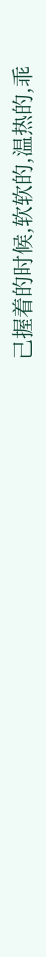己握着的时候,软软的,温热的,乖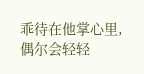乖待在他掌心里,偶尔会轻轻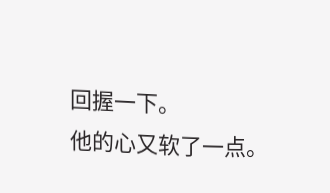回握一下。
他的心又软了一点。